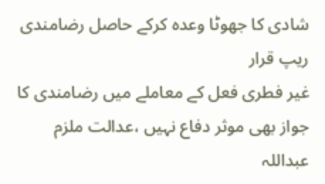شادی کا جھوٹا وعدہ کرکے حاصل رضامندی ریپ قرار
غیر فطری فعل کے معاملے میں رضامندی کا جواز بھی موثر دفاع نہیں ،عدالت ملزم عبداللہ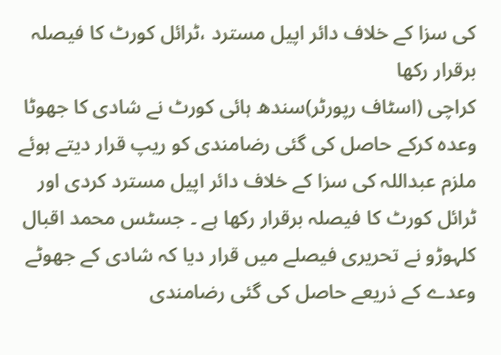کی سزا کے خلاف دائر اپیل مسترد ،ٹرائل کورٹ کا فیصلہ برقرار رکھا
کراچی (اسٹاف رپورٹر)سندھ ہائی کورٹ نے شادی کا جھوٹا وعدہ کرکے حاصل کی گئی رضامندی کو ریپ قرار دیتے ہوئے ملزم عبداللہ کی سزا کے خلاف دائر اپیل مسترد کردی اور ٹرائل کورٹ کا فیصلہ برقرار رکھا ہے ۔ جسٹس محمد اقبال کلہوڑو نے تحریری فیصلے میں قرار دیا کہ شادی کے جھوٹے وعدے کے ذریعے حاصل کی گئی رضامندی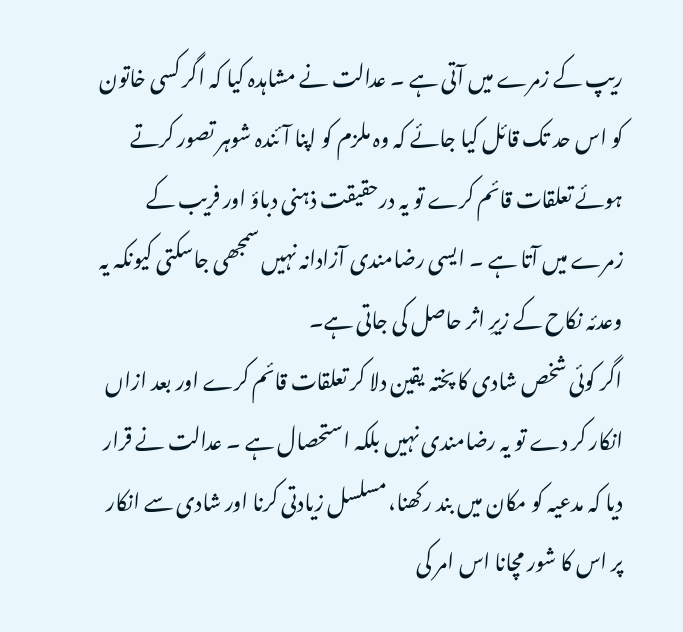ریپ کے زمرے میں آتی ہے ۔ عدالت نے مشاہدہ کیا کہ اگر کسی خاتون کو اس حد تک قائل کیا جائے کہ وہ ملزم کو اپنا آئندہ شوہر تصور کرتے ہوئے تعلقات قائم کرے تو یہ درحقیقت ذہنی دباؤ اور فریب کے زمرے میں آتا ہے ۔ ایسی رضامندی آزادانہ نہیں سمجھی جاسکتی کیونکہ یہ وعدئہ نکاح کے زیرِ اثر حاصل کی جاتی ہے۔
اگر کوئی شخص شادی کا پختہ یقین دلا کر تعلقات قائم کرے اور بعد ازاں انکار کر دے تو یہ رضامندی نہیں بلکہ استحصال ہے ۔ عدالت نے قرار دیا کہ مدعیہ کو مکان میں بند رکھنا، مسلسل زیادتی کرنا اور شادی سے انکار پر اس کا شور مچانا اس امر کی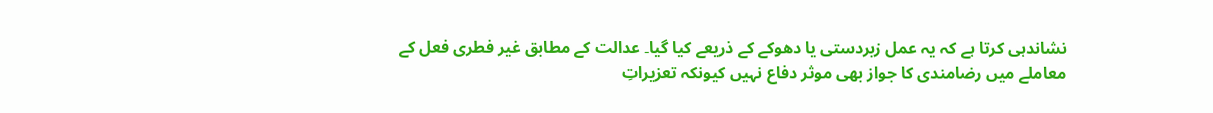نشاندہی کرتا ہے کہ یہ عمل زبردستی یا دھوکے کے ذریعے کیا گیا۔ عدالت کے مطابق غیر فطری فعل کے معاملے میں رضامندی کا جواز بھی موثر دفاع نہیں کیونکہ تعزیراتِ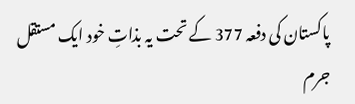پاکستان کی دفعہ 377 کے تحت یہ بذاتِ خود ایک مستقل جرم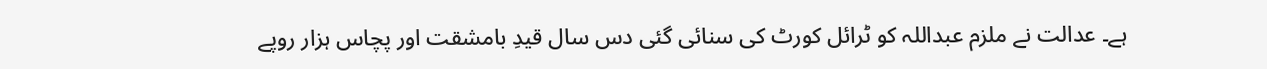ہے۔ عدالت نے ملزم عبداللہ کو ٹرائل کورٹ کی سنائی گئی دس سال قیدِ بامشقت اور پچاس ہزار روپے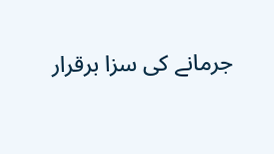جرمانے کی سزا برقرار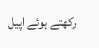رکھتے ہوئے اپیل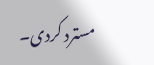مسترد کردی۔